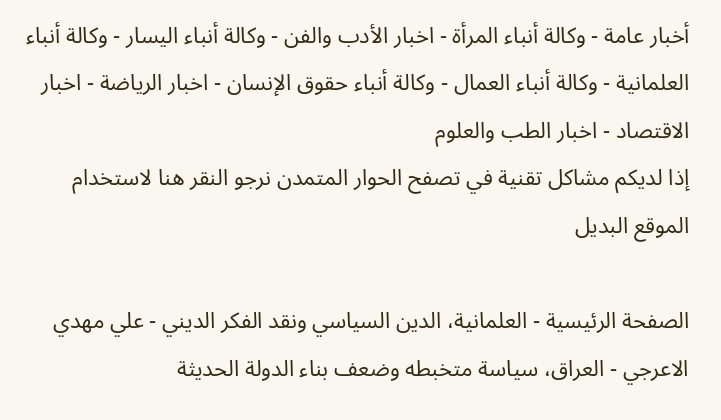أخبار عامة - وكالة أنباء المرأة - اخبار الأدب والفن - وكالة أنباء اليسار - وكالة أنباء العلمانية - وكالة أنباء العمال - وكالة أنباء حقوق الإنسان - اخبار الرياضة - اخبار الاقتصاد - اخبار الطب والعلوم
إذا لديكم مشاكل تقنية في تصفح الحوار المتمدن نرجو النقر هنا لاستخدام الموقع البديل

الصفحة الرئيسية - العلمانية، الدين السياسي ونقد الفكر الديني - علي مهدي الاعرجي - العراق، سياسة متخبطه وضعف بناء الدولة الحديثة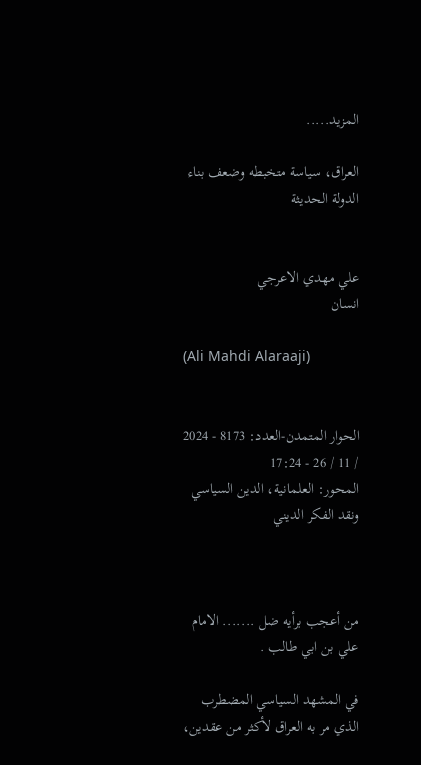المزيد.....

العراق، سياسة متخبطه وضعف بناء الدولة الحديثة


علي مهدي الاعرجي
انسان

(Ali Mahdi Alaraaji)


الحوار المتمدن-العدد: 8173 - 2024 / 11 / 26 - 17:24
المحور: العلمانية، الدين السياسي ونقد الفكر الديني



من أعجب برأيه ضل ....... الامام علي بن ابي طالب .

في المشهد السياسي المضطرب الذي مر به العراق لأكثر من عقدين،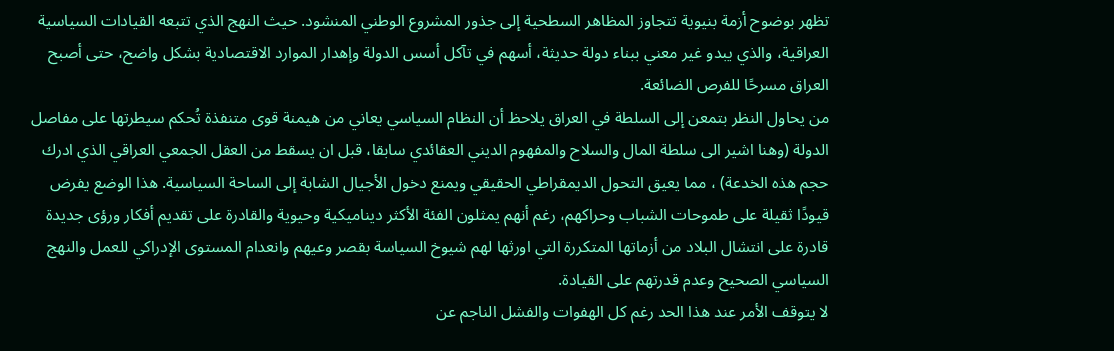تظهر بوضوح أزمة بنيوية تتجاوز المظاهر السطحية إلى جذور المشروع الوطني المنشود. حيث النهج الذي تتبعه القيادات السياسية العراقية، والذي يبدو غير معني ببناء دولة حديثة، أسهم في تآكل أسس الدولة وإهدار الموارد الاقتصادية بشكل واضح، حتى أصبح العراق مسرحًا للفرص الضائعة.
من يحاول النظر بتمعن إلى السلطة في العراق يلاحظ أن النظام السياسي يعاني من هيمنة قوى متنفذة تُحكم سيطرتها على مفاصل الدولة (وهنا اشير الى سلطة المال والسلاح والمفهوم الديني العقائدي سابقا، قبل ان يسقط من العقل الجمعي العراقي الذي ادرك حجم هذه الخدعة) ، مما يعيق التحول الديمقراطي الحقيقي ويمنع دخول الأجيال الشابة إلى الساحة السياسية. هذا الوضع يفرض قيودًا ثقيلة على طموحات الشباب وحراكهم، رغم أنهم يمثلون الفئة الأكثر ديناميكية وحيوية والقادرة على تقديم أفكار ورؤى جديدة قادرة على انتشال البلاد من أزماتها المتكررة التي اورثها لهم شيوخ السياسة بقصر وعيهم وانعدام المستوى الإدراكي للعمل والنهج السياسي الصحيح وعدم قدرتهم على القيادة.
لا يتوقف الأمر عند هذا الحد رغم كل الهفوات والفشل الناجم عن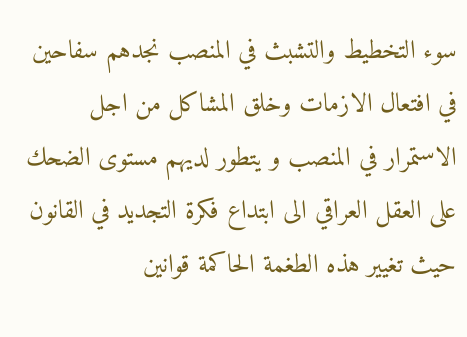سوء التخطيط والتشبث في المنصب نجدهم سفاحين في افتعال الازمات وخلق المشاكل من اجل الاستمرار في المنصب و يتطور لديهم مستوى الضحك على العقل العراقي الى ابتداع فكرة التجديد في القانون حيث تغيير هذه الطغمة الحاكمة قوانين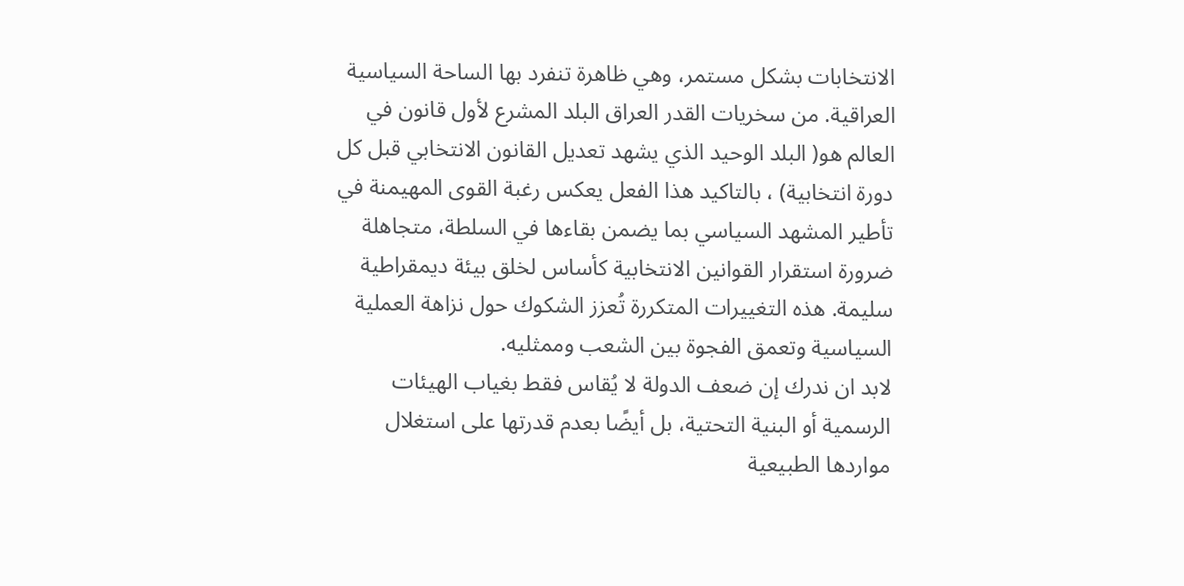الانتخابات بشكل مستمر، وهي ظاهرة تنفرد بها الساحة السياسية العراقية. من سخريات القدر العراق البلد المشرع لأول قانون في العالم هو( البلد الوحيد الذي يشهد تعديل القانون الانتخابي قبل كل دورة انتخابية) ، بالتاكيد هذا الفعل يعكس رغبة القوى المهيمنة في تأطير المشهد السياسي بما يضمن بقاءها في السلطة، متجاهلة ضرورة استقرار القوانين الانتخابية كأساس لخلق بيئة ديمقراطية سليمة. هذه التغييرات المتكررة تُعزز الشكوك حول نزاهة العملية السياسية وتعمق الفجوة بين الشعب وممثليه.
لابد ان ندرك إن ضعف الدولة لا يُقاس فقط بغياب الهيئات الرسمية أو البنية التحتية، بل أيضًا بعدم قدرتها على استغلال مواردها الطبيعية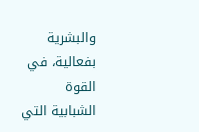والبشرية بفعالية، في القوة الشبابية التي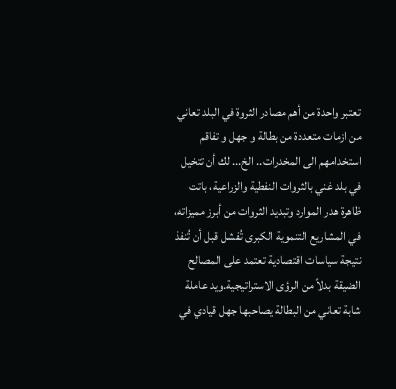تعتبر واحدة من أهم مصادر الثروة في البلد تعاني من ازمات متعددة من بطالة و جهل و تفاقم استخدامهم الى المخدرات.. الخ... لك أن تتخيل في بلد غني بالثروات النفطية والزراعية، باتت ظاهرة هدر الموارد وتبديد الثروات من أبرز مميزاته، في المشاريع التنموية الكبرى تُفشل قبل أن تُنفذ نتيجة سياسات اقتصادية تعتمد على المصالح الضيقة بدلاً من الرؤى الاستراتيجية.ويد عاملة شابة تعاني من البطالة يصاحبها جهل قيادي في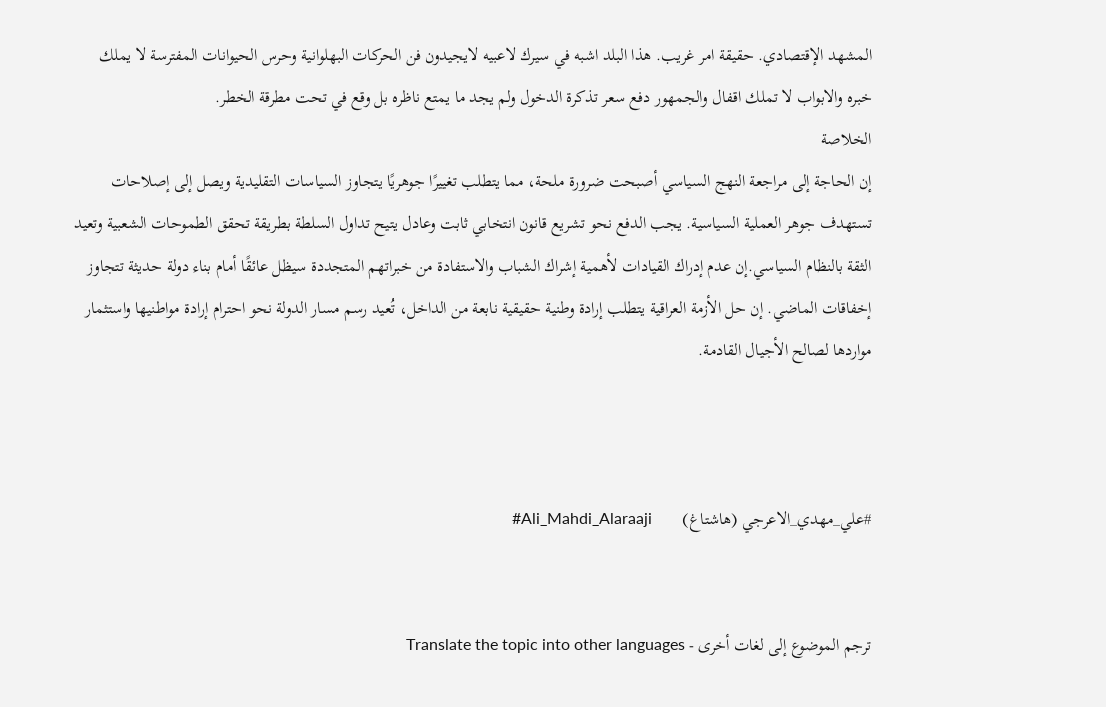المشهد الإقتصادي. حقيقة امر غريب. هذا البلد اشبه في سيرك لاعبيه لايجيدون فن الحركات البهلوانية وحرس الحيوانات المفترسة لا يملك خبره والابواب لا تملك اقفال والجمهور دفع سعر تذكرة الدخول ولم يجد ما يمتع ناظره بل وقع في تحت مطرقة الخطر.
الخلاصة
إن الحاجة إلى مراجعة النهج السياسي أصبحت ضرورة ملحة، مما يتطلب تغييرًا جوهريًا يتجاوز السياسات التقليدية ويصل إلى إصلاحات تستهدف جوهر العملية السياسية. يجب الدفع نحو تشريع قانون انتخابي ثابت وعادل يتيح تداول السلطة بطريقة تحقق الطموحات الشعبية وتعيد الثقة بالنظام السياسي.إن عدم إدراك القيادات لأهمية إشراك الشباب والاستفادة من خبراتهم المتجددة سيظل عائقًا أمام بناء دولة حديثة تتجاوز إخفاقات الماضي. إن حل الأزمة العراقية يتطلب إرادة وطنية حقيقية نابعة من الداخل، تُعيد رسم مسار الدولة نحو احترام إرادة مواطنيها واستثمار مواردها لصالح الأجيال القادمة.



#علي_مهدي_الاعرجي (هاشتاغ)       Ali_Mahdi_Alaraaji#


ترجم الموضوع إلى لغات أخرى - Translate the topic into other languages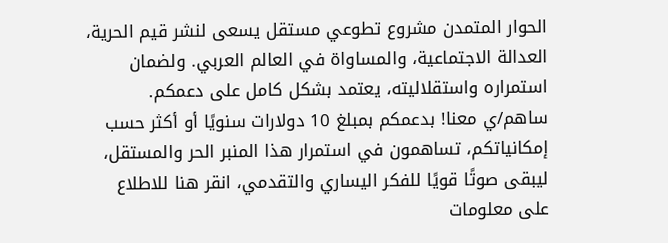الحوار المتمدن مشروع تطوعي مستقل يسعى لنشر قيم الحرية، العدالة الاجتماعية، والمساواة في العالم العربي. ولضمان استمراره واستقلاليته، يعتمد بشكل كامل على دعمكم. ساهم/ي معنا! بدعمكم بمبلغ 10 دولارات سنويًا أو أكثر حسب إمكانياتكم، تساهمون في استمرار هذا المنبر الحر والمستقل، ليبقى صوتًا قويًا للفكر اليساري والتقدمي، انقر هنا للاطلاع على معلومات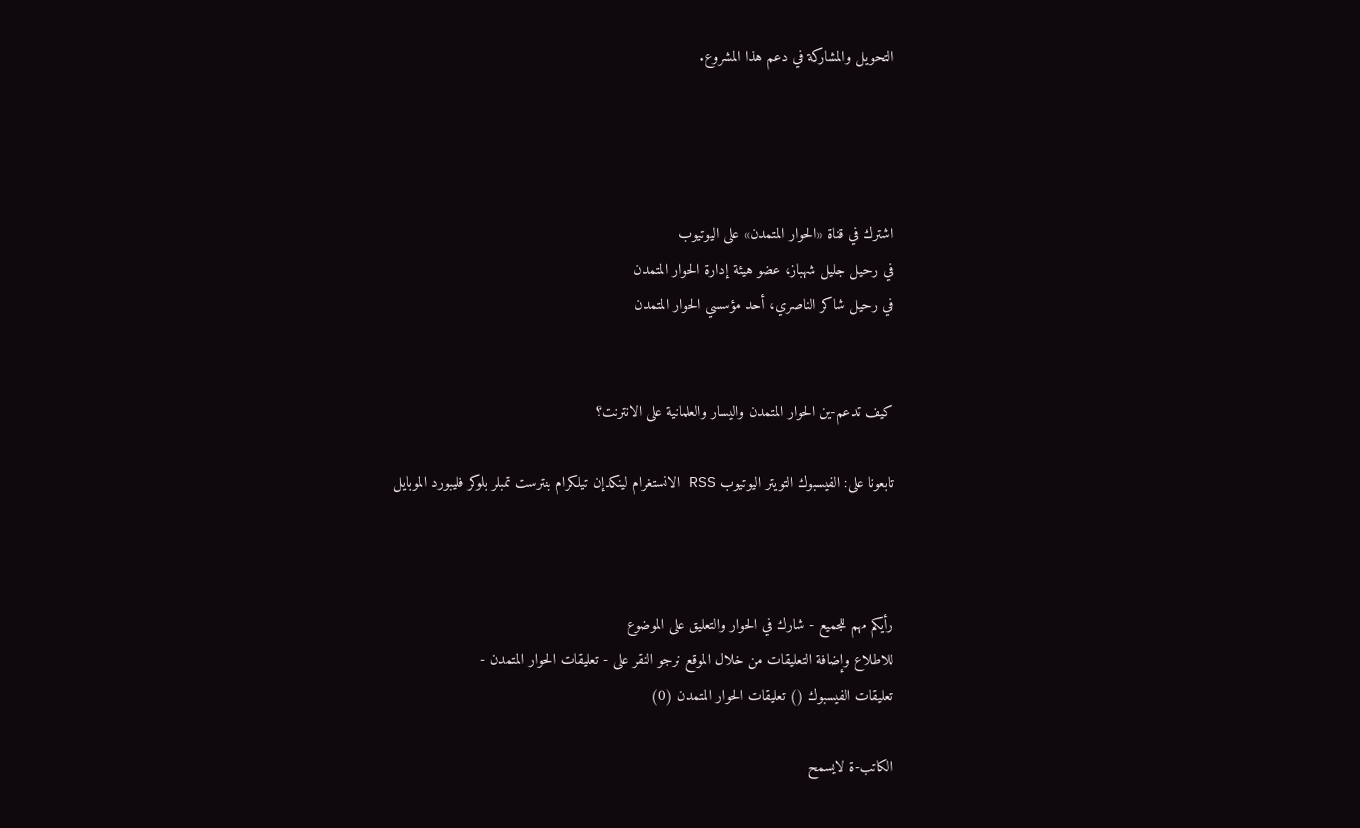التحويل والمشاركة في دعم هذا المشروع.




اشترك في قناة «الحوار المتمدن» على اليوتيوب
في رحيل جليل شهباز، عضو هيئة إدارة الحوار المتمدن
في رحيل شاكر الناصري، أحد مؤسسي الحوار المتمدن


كيف تدعم-ين الحوار المتمدن واليسار والعلمانية على الانترنت؟

تابعونا على: الفيسبوك التويتر اليوتيوب RSS الانستغرام لينكدإن تيلكرام بنترست تمبلر بلوكر فليبورد الموبايل



رأيكم مهم للجميع - شارك في الحوار والتعليق على الموضوع
للاطلاع وإضافة التعليقات من خلال الموقع نرجو النقر على - تعليقات الحوار المتمدن -
تعليقات الفيسبوك () تعليقات الحوار المتمدن (0)

الكاتب-ة لايسمح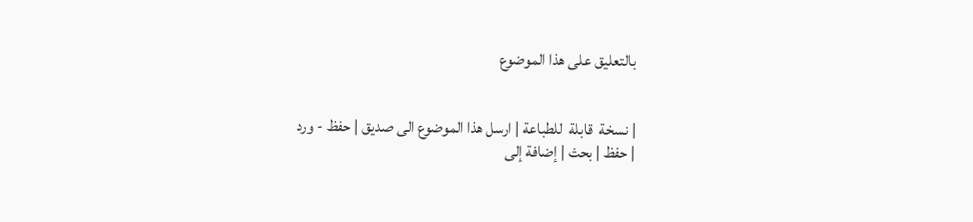بالتعليق على هذا الموضوع


| نسخة  قابلة  للطباعة | ارسل هذا الموضوع الى صديق | حفظ - ورد
| حفظ | بحث | إضافة إلى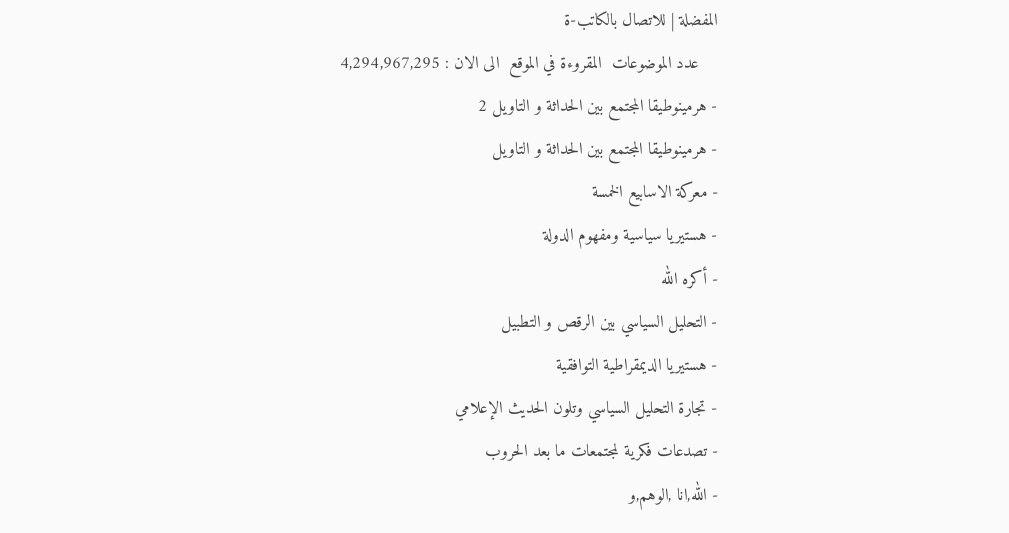المفضلة | للاتصال بالكاتب-ة
    عدد الموضوعات  المقروءة في الموقع  الى الان : 4,294,967,295
- هرمينوطيقا المجتمع بين الحداثة و التاويل 2
- هرمينوطيقا المجتمع بين الحداثة و التاويل
- معركة الاسابيع الخمسة
- هستيريا سياسية ومفهوم الدولة
- أكره الله
- التحليل السياسي بين الرقص و التطبيل
- هستيريا الديمقراطية التوافقية
- تجارة التحليل السياسي وتلون الحديث الإعلامي
- تصدعات فكرية لمجتمعات ما بعد الحروب
- الله,انا ,الوهم,و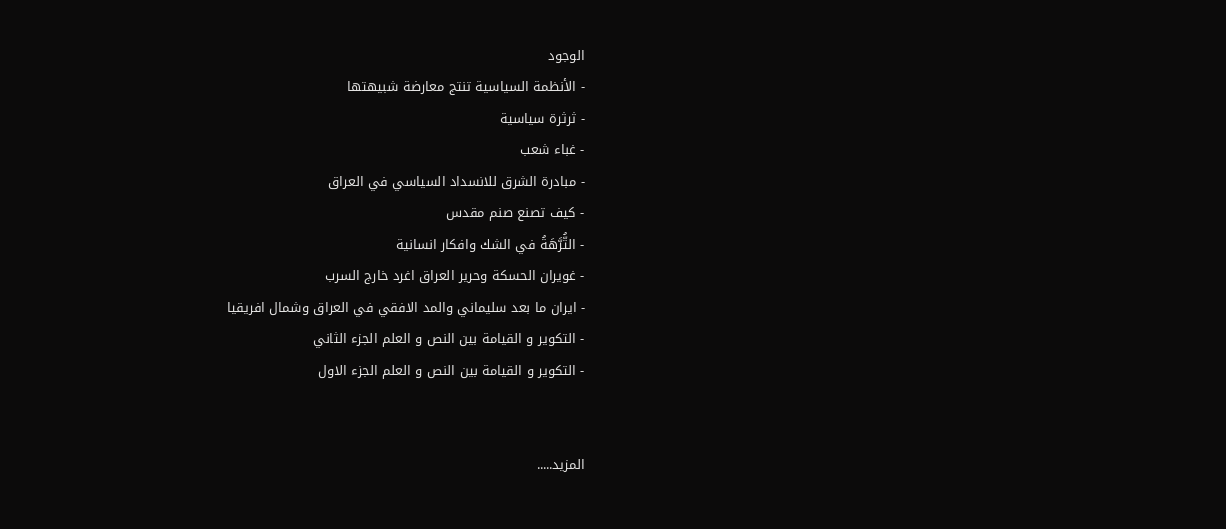الوجود
- الأنظمة السياسية تنتج معارضة شبيهتها
- ثرثرة سياسية
- غباء شعب
- مبادرة الشرق للانسداد السياسي في العراق
- كيف تصنع صنم مقدس
- التُّرَّهَةُ في الشك وافكار انسانية
- غويران الحسكة وحرير العراق اغرد خارج السرب
- ايران ما بعد سليماني والمد الافقي في العراق وشمال افريقيا
- التكوير و القيامة بين النص و العلم الجزء الثاني
- التكوير و القيامة بين النص و العلم الجزء الاول


المزيد.....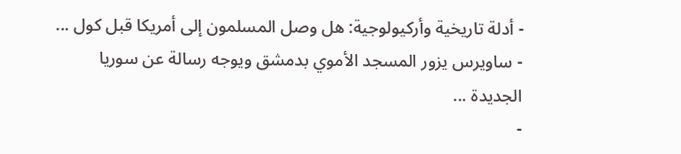- أدلة تاريخية وأركيولوجية: هل وصل المسلمون إلى أمريكا قبل كول ...
- ساويرس يزور المسجد الأموي بدمشق ويوجه رسالة عن سوريا الجديدة ...
-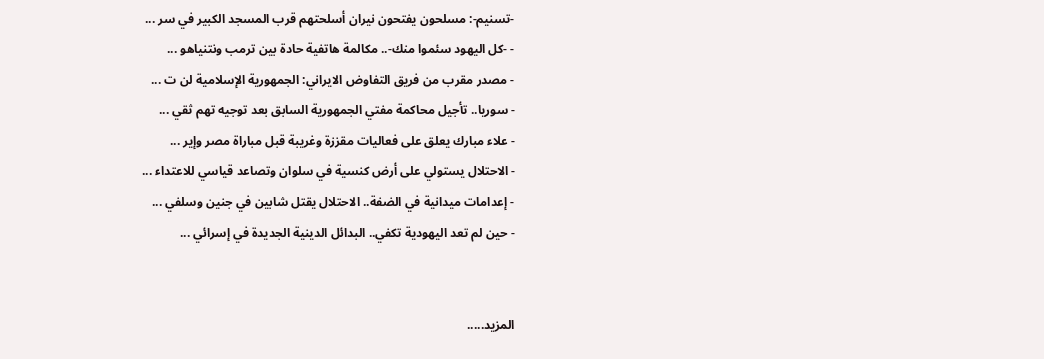-تسنيم-: مسلحون يفتحون نيران أسلحتهم قرب المسجد الكبير في سر ...
- -كل اليهود سئموا منك-.. مكالمة هاتفية حادة بين ترمب ونتنياهو ...
- مصدر مقرب من فريق التفاوض الايراني: الجمهورية الإسلامية لن ت ...
- سوريا.. تأجيل محاكمة مفتي الجمهورية السابق بعد توجيه تهم ثقي ...
- علاء مبارك يعلق على فعاليات مقززة وغريبة قبل مباراة مصر وإير ...
- الاحتلال يستولي على أرض كنسية في سلوان وتصاعد قياسي للاعتداء ...
- إعدامات ميدانية في الضفة.. الاحتلال يقتل شابين في جنين وسلفي ...
- حين لم تعد اليهودية تكفي.. البدائل الدينية الجديدة في إسرائي ...


المزيد.....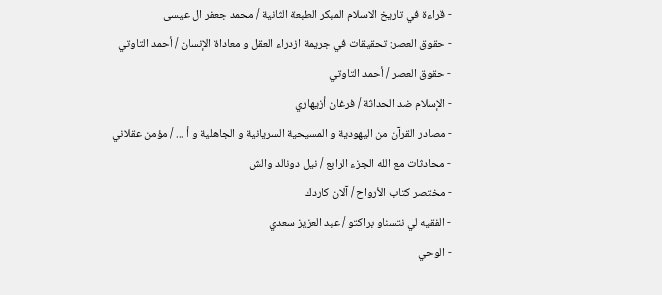- قراءة في تاريخ الاسلام المبكر الطبعة الثانية / محمد جعفر ال عيسى
- حقوق العصر: تحقيقات في جريمة ازدراء العقل و معاداة الإنسان / أحمد التاوتي
- حقوق العصر / أحمد التاوتي
- الإسلام ضد الحداثة / فرغان أزيهاري
- مصادر القرآن من اليهودية و المسيحية السريانية و الجاهلية و أ ... / مؤمن عقلاني
- محادثات مع الله الجزء الرابع / نيل دونالد والش
- مختصر كتاب الأرواح / آلان كاردك
- الفقيه لي نتسناو براكتو / عبد العزيز سعدي
- الوحي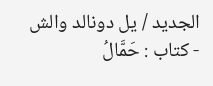الجديد / يل دونالد والش
- كتاب : حَمَّالُ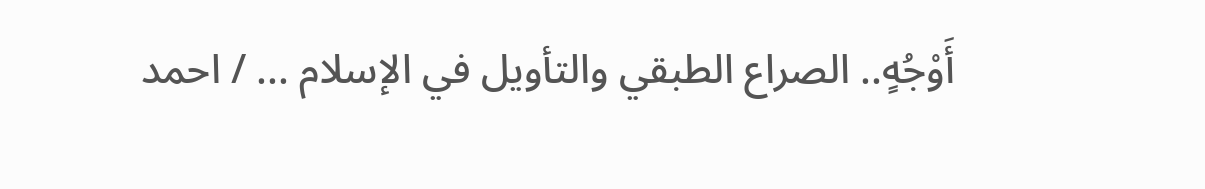أَوْجُهٍ.. الصراع الطبقي والتأويل في الإسلام ... / احمد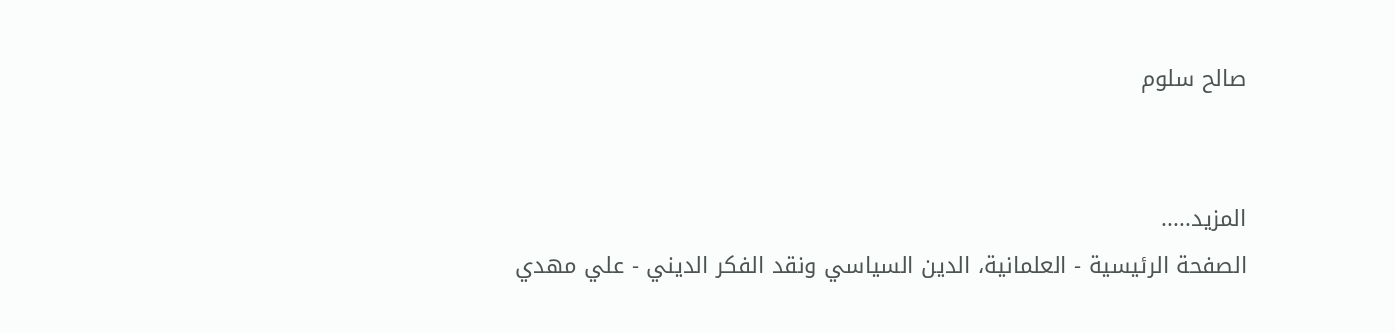صالح سلوم


المزيد.....
الصفحة الرئيسية - العلمانية، الدين السياسي ونقد الفكر الديني - علي مهدي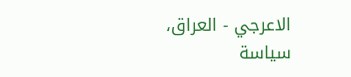الاعرجي - العراق، سياسة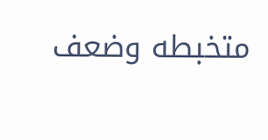متخبطه وضعف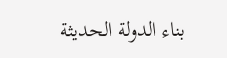بناء الدولة الحديثة